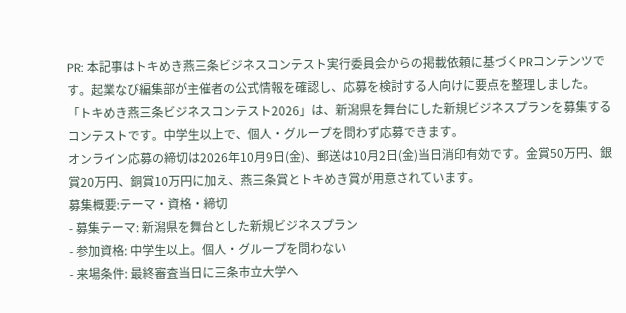PR: 本記事はトキめき燕三条ビジネスコンテスト実行委員会からの掲載依頼に基づくPRコンテンツです。起業なび編集部が主催者の公式情報を確認し、応募を検討する人向けに要点を整理しました。
「トキめき燕三条ビジネスコンテスト2026」は、新潟県を舞台にした新規ビジネスプランを募集するコンテストです。中学生以上で、個人・グループを問わず応募できます。
オンライン応募の締切は2026年10月9日(金)、郵送は10月2日(金)当日消印有効です。金賞50万円、銀賞20万円、銅賞10万円に加え、燕三条賞とトキめき賞が用意されています。
募集概要:テーマ・資格・締切
- 募集テーマ: 新潟県を舞台とした新規ビジネスプラン
- 参加資格: 中学生以上。個人・グループを問わない
- 来場条件: 最終審査当日に三条市立大学へ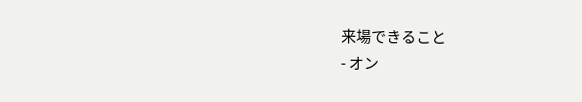来場できること
- オン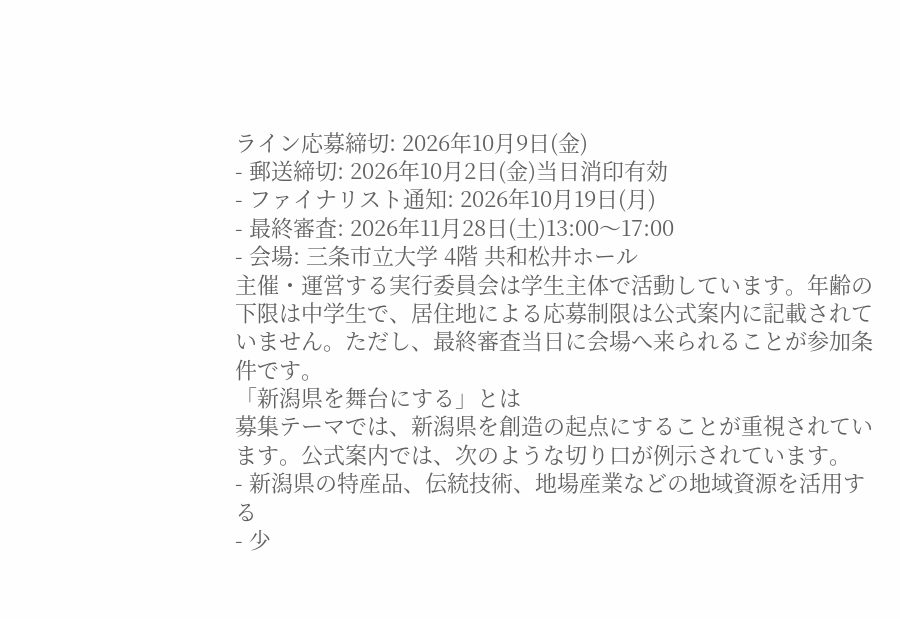ライン応募締切: 2026年10月9日(金)
- 郵送締切: 2026年10月2日(金)当日消印有効
- ファイナリスト通知: 2026年10月19日(月)
- 最終審査: 2026年11月28日(土)13:00〜17:00
- 会場: 三条市立大学 4階 共和松井ホール
主催・運営する実行委員会は学生主体で活動しています。年齢の下限は中学生で、居住地による応募制限は公式案内に記載されていません。ただし、最終審査当日に会場へ来られることが参加条件です。
「新潟県を舞台にする」とは
募集テーマでは、新潟県を創造の起点にすることが重視されています。公式案内では、次のような切り口が例示されています。
- 新潟県の特産品、伝統技術、地場産業などの地域資源を活用する
- 少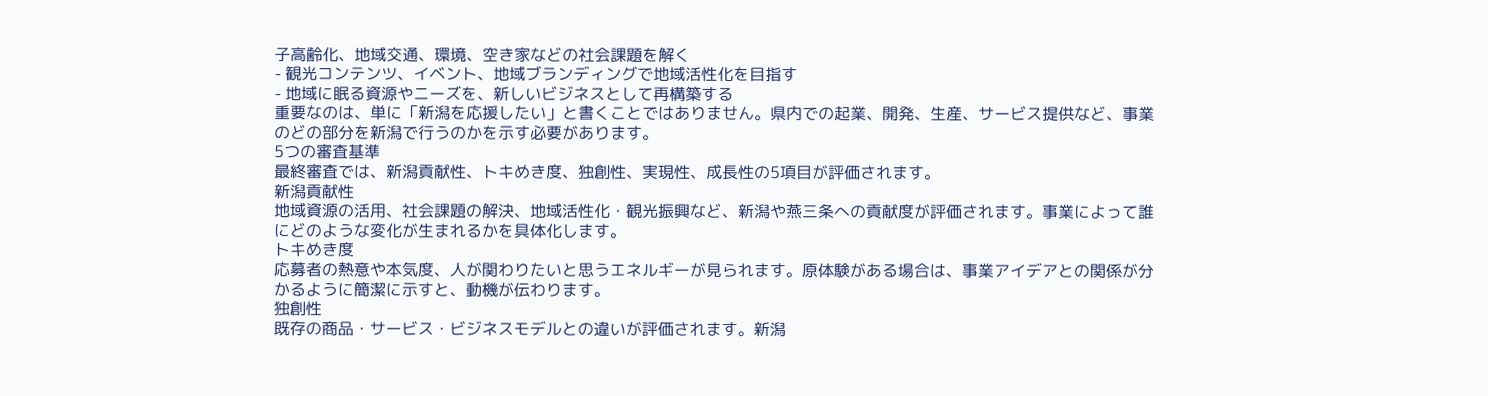子高齢化、地域交通、環境、空き家などの社会課題を解く
- 観光コンテンツ、イベント、地域ブランディングで地域活性化を目指す
- 地域に眠る資源やニーズを、新しいビジネスとして再構築する
重要なのは、単に「新潟を応援したい」と書くことではありません。県内での起業、開発、生産、サービス提供など、事業のどの部分を新潟で行うのかを示す必要があります。
5つの審査基準
最終審査では、新潟貢献性、トキめき度、独創性、実現性、成長性の5項目が評価されます。
新潟貢献性
地域資源の活用、社会課題の解決、地域活性化・観光振興など、新潟や燕三条への貢献度が評価されます。事業によって誰にどのような変化が生まれるかを具体化します。
トキめき度
応募者の熱意や本気度、人が関わりたいと思うエネルギーが見られます。原体験がある場合は、事業アイデアとの関係が分かるように簡潔に示すと、動機が伝わります。
独創性
既存の商品・サービス・ビジネスモデルとの違いが評価されます。新潟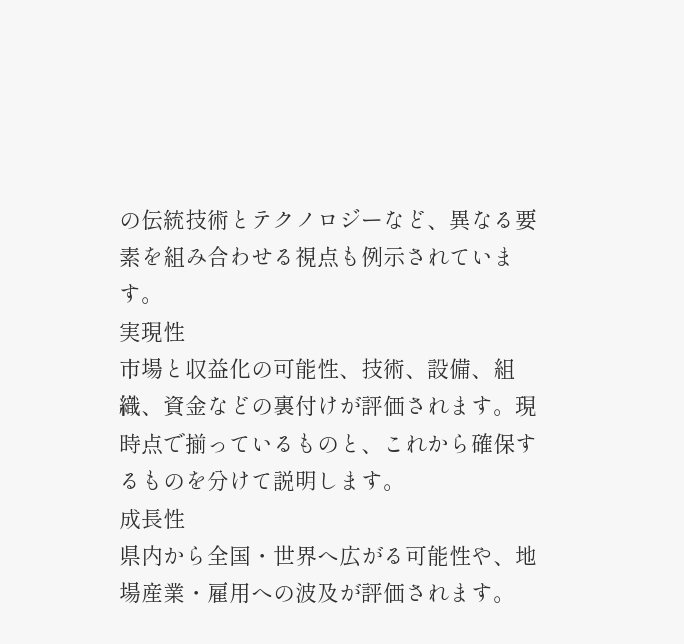の伝統技術とテクノロジーなど、異なる要素を組み合わせる視点も例示されています。
実現性
市場と収益化の可能性、技術、設備、組織、資金などの裏付けが評価されます。現時点で揃っているものと、これから確保するものを分けて説明します。
成長性
県内から全国・世界へ広がる可能性や、地場産業・雇用への波及が評価されます。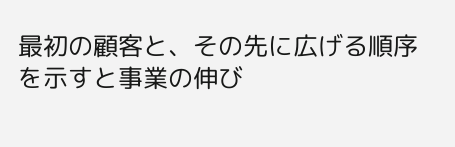最初の顧客と、その先に広げる順序を示すと事業の伸び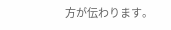方が伝わります。